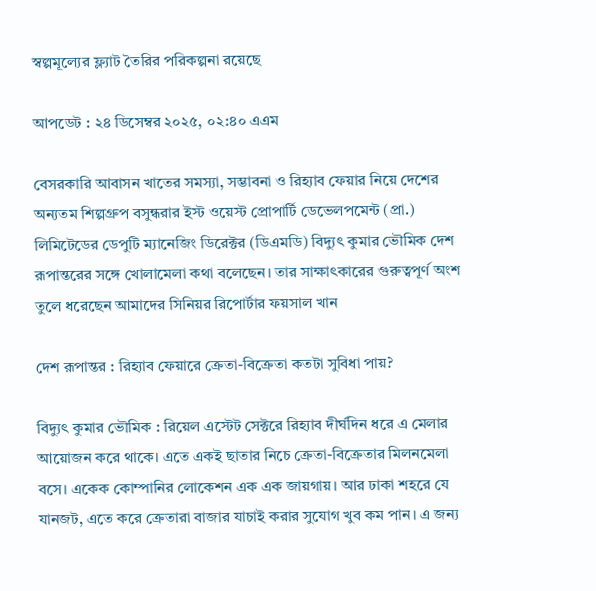স্বল্পমূল্যের ফ্ল্যাট তৈরির পরিকল্পনা রয়েছে

আপডেট : ২৪ ডিসেম্বর ২০২৫, ০২:৪০ এএম

বেসরকারি আবাসন খাতের সমস্যা, সম্ভাবনা ও রিহ্যাব ফেয়ার নিয়ে দেশের অন্যতম শিল্পগ্রুপ বসুন্ধরার ইস্ট ওয়েস্ট প্রোপার্টি ডেভেলপমেন্ট (প্রা.) লিমিটেডের ডেপুটি ম্যানেজিং ডিরেক্টর (ডিএমডি) বিদ্যুৎ কুমার ভৌমিক দেশ রূপান্তরের সঙ্গে খোলামেলা কথা বলেছেন। তার সাক্ষাৎকারের গুরুত্বপূর্ণ অংশ তুলে ধরেছেন আমাদের সিনিয়র রিপোর্টার ফয়সাল খান

দেশ রূপান্তর : রিহ্যাব ফেয়ারে ক্রেতা-বিক্রেতা কতটা সুবিধা পায়?

বিদ্যুৎ কুমার ভৌমিক : রিয়েল এস্টেট সেক্টরে রিহ্যাব দীর্ঘদিন ধরে এ মেলার আয়োজন করে থাকে। এতে একই ছাতার নিচে ক্রেতা-বিক্রেতার মিলনমেলা বসে। একেক কোম্পানির লোকেশন এক এক জায়গায়। আর ঢাকা শহরে যে যানজট, এতে করে ক্রেতারা বাজার যাচাই করার সুযোগ খুব কম পান। এ জন্য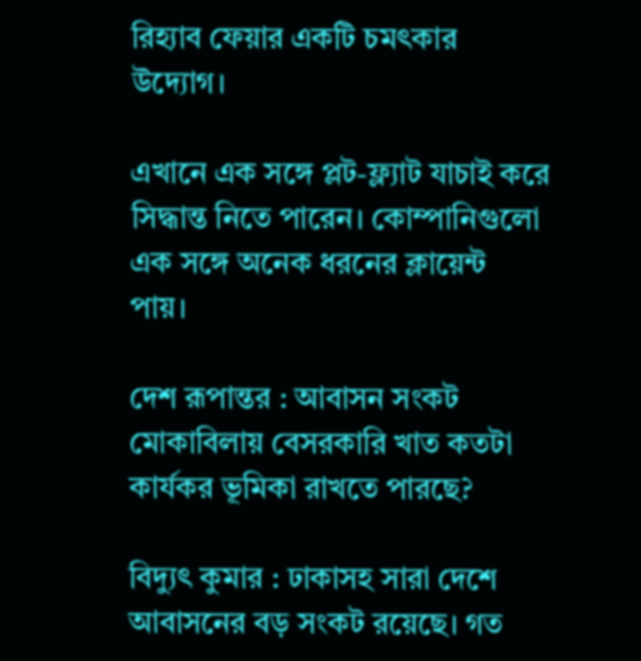রিহ্যাব ফেয়ার একটি চমৎকার উদ্যোগ।

এখানে এক সঙ্গে প্লট-ফ্ল্যাট যাচাই করে সিদ্ধান্ত নিতে পারেন। কোম্পানিগুলো এক সঙ্গে অনেক ধরনের ক্লায়েন্ট পায়।

দেশ রূপান্তর : আবাসন সংকট মোকাবিলায় বেসরকারি খাত কতটা কার্যকর ভূমিকা রাখতে পারছে?

বিদ্যুৎ কুমার : ঢাকাসহ সারা দেশে আবাসনের বড় সংকট রয়েছে। গত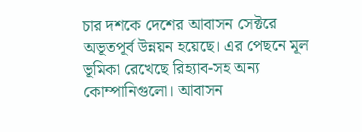চার দশকে দেশের আবাসন সেক্টরে অভূতপূর্ব উন্নয়ন হয়েছে। এর পেছনে মূল ভূমিকা রেখেছে রিহ্যাব-সহ অন্য কোম্পানিগুলো। আবাসন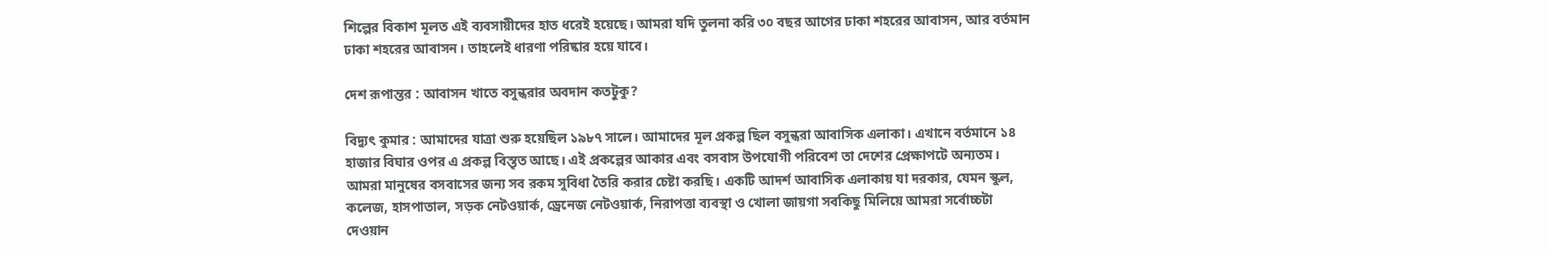শিল্পের বিকাশ মূলত এই ব্যবসায়ীদের হাত ধরেই হয়েছে। আমরা যদি তুলনা করি ৩০ বছর আগের ঢাকা শহরের আবাসন, আর বর্তমান ঢাকা শহরের আবাসন। তাহলেই ধারণা পরিষ্কার হয়ে যাবে।

দেশ রূপান্তর : আবাসন খাতে বসুন্ধরার অবদান কতটুকু?

বিদ্যুৎ কুমার : আমাদের যাত্রা শুরু হয়েছিল ১৯৮৭ সালে। আমাদের মূল প্রকল্প ছিল বসুন্ধরা আবাসিক এলাকা। এখানে বর্তমানে ১৪ হাজার বিঘার ওপর এ প্রকল্প বিস্তৃত আছে। এই প্রকল্পের আকার এবং বসবাস উপযোগী পরিবেশ তা দেশের প্রেক্ষাপটে অন্যতম। আমরা মানুষের বসবাসের জন্য সব রকম সুবিধা তৈরি করার চেষ্টা করছি। একটি আদর্শ আবাসিক এলাকায় যা দরকার, যেমন স্কুল, কলেজ, হাসপাতাল, সড়ক নেটওয়ার্ক, ড্রেনেজ নেটওয়ার্ক, নিরাপত্তা ব্যবস্থা ও খোলা জায়গা সবকিছু মিলিয়ে আমরা সর্বোচ্চটা দেওয়ান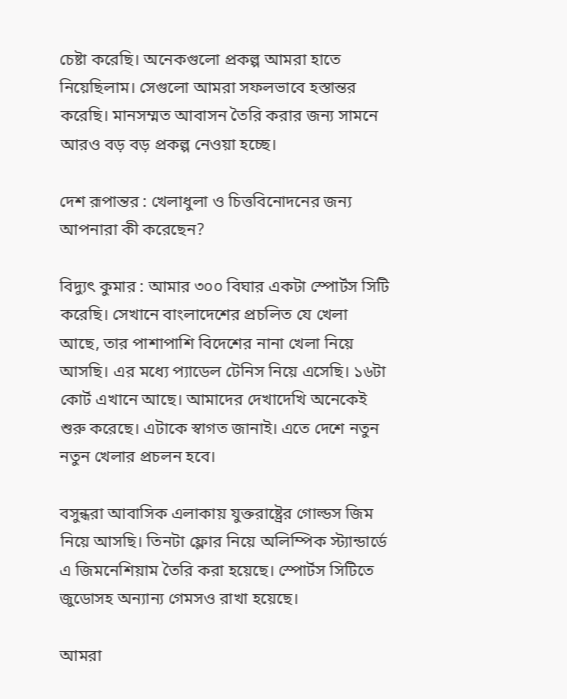চেষ্টা করেছি। অনেকগুলো প্রকল্প আমরা হাতে নিয়েছিলাম। সেগুলো আমরা সফলভাবে হস্তান্তর করেছি। মানসম্মত আবাসন তৈরি করার জন্য সামনে আরও বড় বড় প্রকল্প নেওয়া হচ্ছে।

দেশ রূপান্তর : খেলাধুলা ও চিত্তবিনোদনের জন্য আপনারা কী করেছেন?

বিদ্যুৎ কুমার : আমার ৩০০ বিঘার একটা স্পোর্টস সিটি করেছি। সেখানে বাংলাদেশের প্রচলিত যে খেলা আছে, তার পাশাপাশি বিদেশের নানা খেলা নিয়ে আসছি। এর মধ্যে প্যাডেল টেনিস নিয়ে এসেছি। ১৬টা কোর্ট এখানে আছে। আমাদের দেখাদেখি অনেকেই শুরু করেছে। এটাকে স্বাগত জানাই। এতে দেশে নতুন নতুন খেলার প্রচলন হবে।

বসুন্ধরা আবাসিক এলাকায় যুক্তরাষ্ট্রের গোল্ডস জিম নিয়ে আসছি। তিনটা ফ্লোর নিয়ে অলিম্পিক স্ট্যান্ডার্ডে এ জিমনেশিয়াম তৈরি করা হয়েছে। স্পোর্টস সিটিতে জুডোসহ অন্যান্য গেমসও রাখা হয়েছে।

আমরা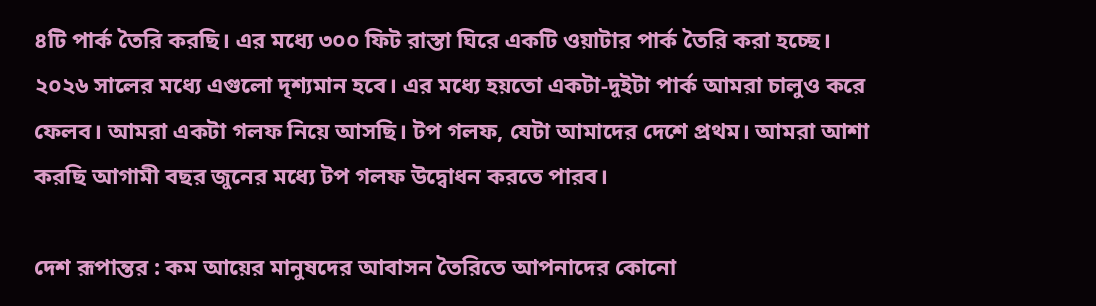৪টি পার্ক তৈরি করছি। এর মধ্যে ৩০০ ফিট রাস্তা ঘিরে একটি ওয়াটার পার্ক তৈরি করা হচ্ছে। ২০২৬ সালের মধ্যে এগুলো দৃশ্যমান হবে। এর মধ্যে হয়তো একটা-দুইটা পার্ক আমরা চালুও করে ফেলব। আমরা একটা গলফ নিয়ে আসছি। টপ গলফ, যেটা আমাদের দেশে প্রথম। আমরা আশা করছি আগামী বছর জুনের মধ্যে টপ গলফ উদ্বোধন করতে পারব।

দেশ রূপান্তর : কম আয়ের মানুষদের আবাসন তৈরিতে আপনাদের কোনো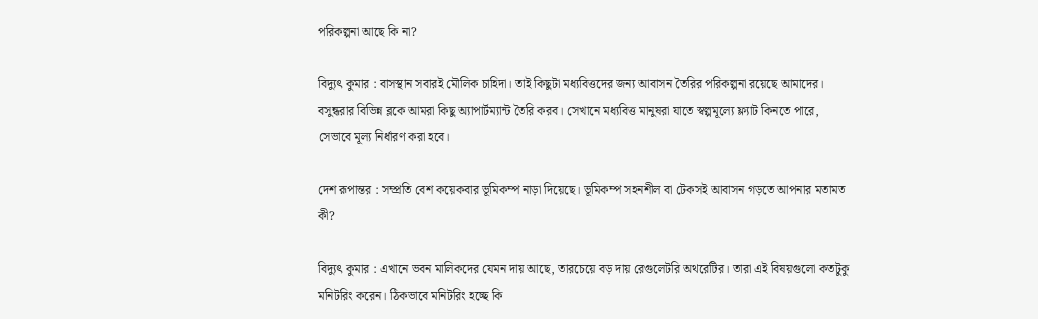পরিকল্পনা আছে কি না?

বিদ্যুৎ কুমার : বাসস্থান সবারই মৌলিক চাহিদা। তাই কিছুটা মধ্যবিত্তদের জন্য আবাসন তৈরির পরিকল্পনা রয়েছে আমাদের। বসুন্ধরার বিভিন্ন ব্লকে আমরা কিছু অ্যাপার্টম্যান্ট তৈরি করব। সেখানে মধ্যবিত্ত মানুষরা যাতে স্বল্পমূল্যে ফ্ল্যাট কিনতে পারে, সেভাবে মূল্য নির্ধারণ করা হবে।

দেশ রূপান্তর : সম্প্রতি বেশ কয়েকবার ভূমিকম্প নাড়া দিয়েছে। ভূমিকম্প সহনশীল বা টেকসই আবাসন গড়তে আপনার মতামত কী?

বিদ্যুৎ কুমার : এখানে ভবন মালিকদের যেমন দায় আছে, তারচেয়ে বড় দায় রেগুলেটরি অথরেটির। তারা এই বিষয়গুলো কতটুকু মনিটরিং করেন। ঠিকভাবে মনিটরিং হচ্ছে কি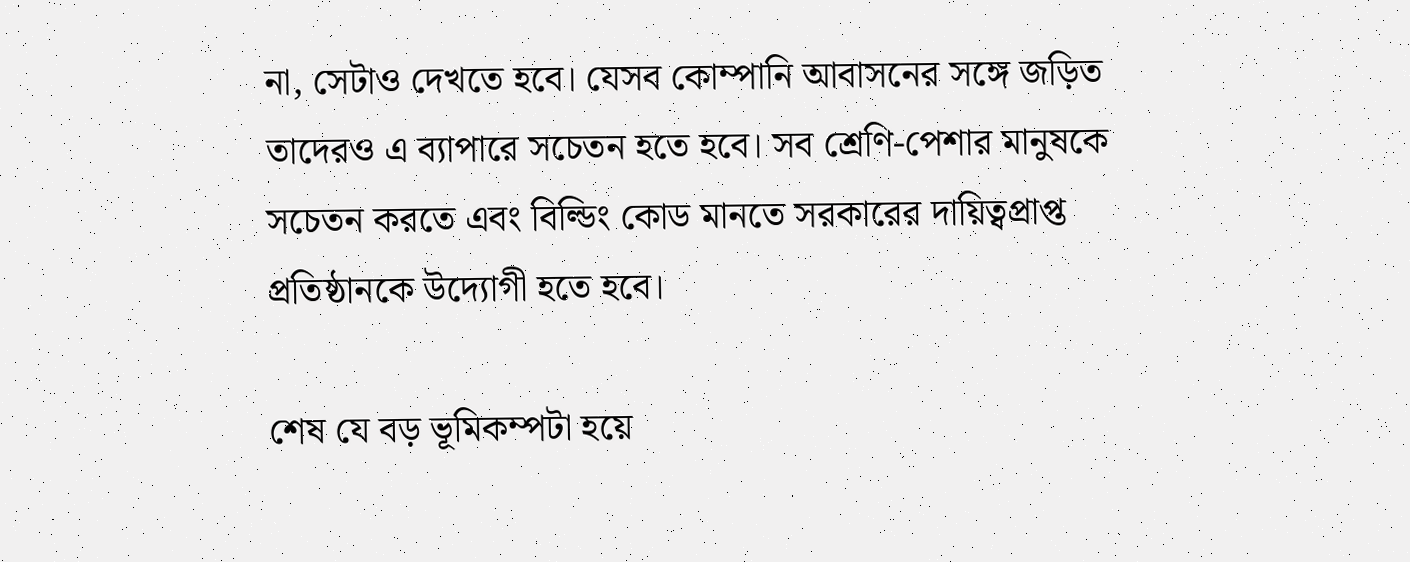না, সেটাও দেখতে হবে। যেসব কোম্পানি আবাসনের সঙ্গে জড়িত তাদেরও এ ব্যাপারে সচেতন হতে হবে। সব শ্রেণি-পেশার মানুষকে সচেতন করতে এবং বিল্ডিং কোড মানতে সরকারের দায়িত্বপ্রাপ্ত প্রতিষ্ঠানকে উদ্যোগী হতে হবে।

শেষ যে বড় ভূমিকম্পটা হয়ে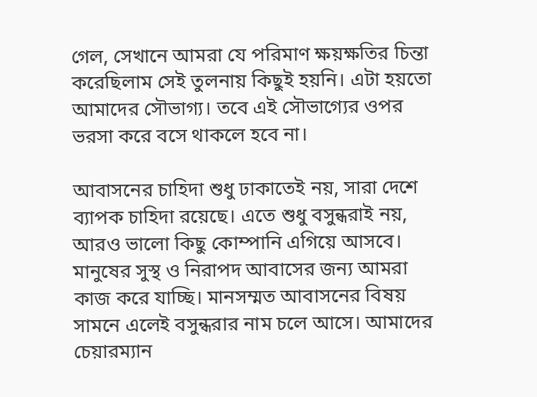গেল, সেখানে আমরা যে পরিমাণ ক্ষয়ক্ষতির চিন্তা করেছিলাম সেই তুলনায় কিছুই হয়নি। এটা হয়তো আমাদের সৌভাগ্য। তবে এই সৌভাগ্যের ওপর ভরসা করে বসে থাকলে হবে না।

আবাসনের চাহিদা শুধু ঢাকাতেই নয়, সারা দেশে ব্যাপক চাহিদা রয়েছে। এতে শুধু বসুন্ধরাই নয়, আরও ভালো কিছু কোম্পানি এগিয়ে আসবে। মানুষের সুস্থ ও নিরাপদ আবাসের জন্য আমরা কাজ করে যাচ্ছি। মানসম্মত আবাসনের বিষয় সামনে এলেই বসুন্ধরার নাম চলে আসে। আমাদের চেয়ারম্যান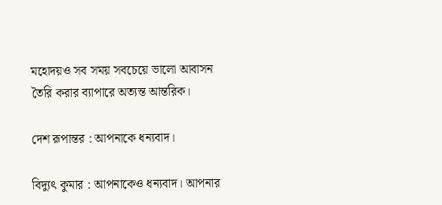মহোদয়ও সব সময় সবচেয়ে ভালো আবাসন তৈরি করার ব্যাপারে অত্যন্ত আন্তরিক।

দেশ রূপান্তর : আপনাকে ধন্যবাদ।

বিদ্যুৎ কুমার : আপনাকেও ধন্যবাদ। আপনার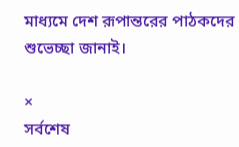মাধ্যমে দেশ রূপান্তরের পাঠকদের শুভেচ্ছা জানাই।

×
সর্বশেষ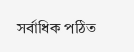সর্বাধিক পঠিত